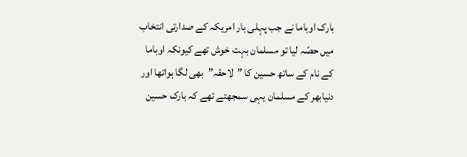بارک اوباما نے جب پہلی بار امریکہ کے صدارتی انتخاب میں حصّہ لیا تو مسلمان بہت خوش تھے کیونکہ اوباما کے نام کے ساتھ حسین کا ”لاحقہ”بھی لگا ہواتھا اور دنیابھر کے مسلمان یہی سمجھتے تھے کہ بارک حسین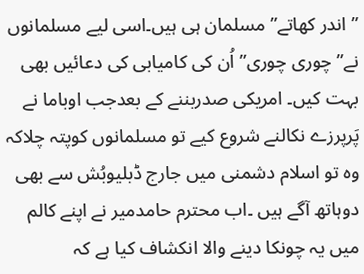”اندر کھاتے”مسلمان ہی ہیں۔اسی لیے مسلمانوں نے”چوری چوری” اُن کی کامیابی کی دعائیں بھی بہت کیں۔ امریکی صدربننے کے بعدجب اوباما نے پَرپرزے نکالنے شروع کیے تو مسلمانوں کوپتہ چلاکہ وہ تو اسلام دشمنی میں جارج ڈبلیوبُش سے بھی دوہاتھ آگے ہیں ۔اب محترم حامدمیر نے اپنے کالم میں یہ چونکا دینے والا انکشاف کیا ہے کہ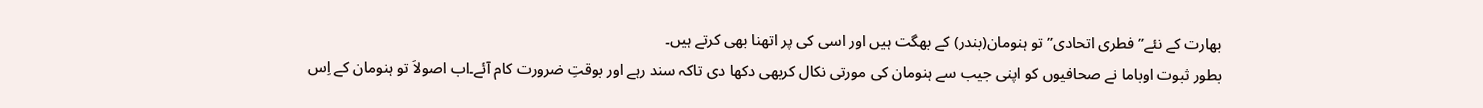بھارت کے نئے” فطری اتحادی” تو ہنومان(بندر) کے بھگت ہیں اور اسی کی پر اتھنا بھی کرتے ہیں۔
بطور ثبوت اوباما نے صحافیوں کو اپنی جیب سے ہنومان کی مورتی نکال کربھی دکھا دی تاکہ سند رہے اور بوقتِ ضرورت کام آئے۔اب اصولاَ تو ہنومان کے اِس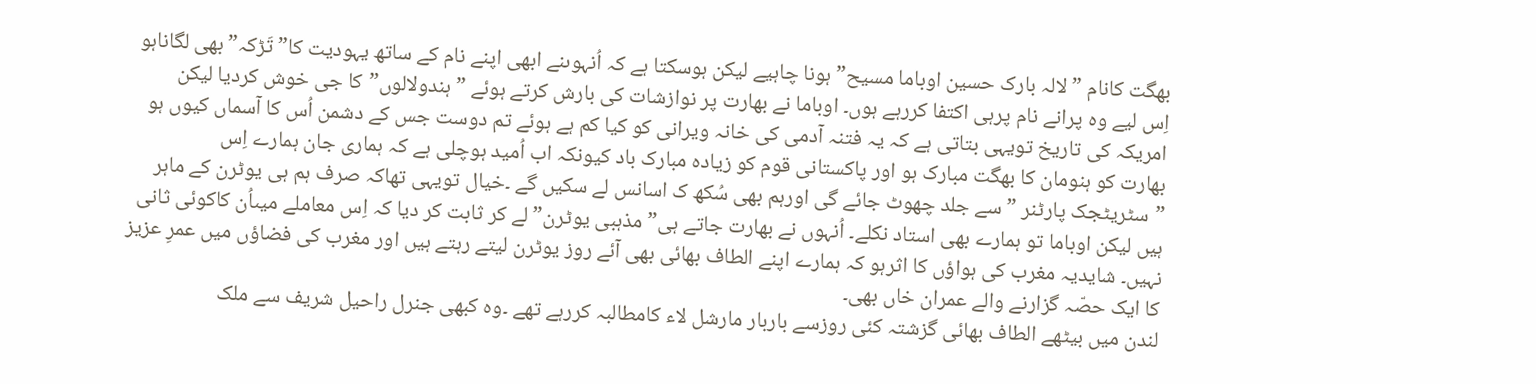بھگت کانام ” لالہ بارک حسین اوباما مسیح”ہونا چاہیے لیکن ہوسکتا ہے کہ اُنہوںنے ابھی اپنے نام کے ساتھ یہودیت کا”تَڑکہ”بھی لگاناہو اِس لیے وہ پرانے نام پرہی اکتفا کررہے ہوں۔ اوباما نے بھارت پر نوازشات کی بارش کرتے ہوئے ”ہندولالوں”کا جی خوش کردیا لیکن امریکہ کی تاریخ تویہی بتاتی ہے کہ یہ فتنہ آدمی کی خانہ ویرانی کو کیا کم ہے ہوئے تم دوست جس کے دشمن اُس کا آسماں کیوں ہو
بھارت کو ہنومان کا بھگت مبارک ہو اور پاکستانی قوم کو زیادہ مبارک باد کیونکہ اب اُمید ہوچلی ہے کہ ہماری جان ہمارے اِس ”سٹریٹجک پارٹنر ”سے جلد چھوٹ جائے گی اورہم بھی سُکھ ک اسانس لے سکیں گے ۔خیال تویہی تھاکہ صرف ہم ہی یوٹرن کے ماہر ہیں لیکن اوباما تو ہمارے بھی استاد نکلے۔ اُنہوں نے بھارت جاتے ہی” مذہبی یوٹرن” لے کر ثابت کر دیا کہ اِس معاملے میںاُن کاکوئی ثانی نہیں۔ شایدیہ مغرب کی ہواؤں کا اثرہو کہ ہمارے اپنے الطاف بھائی بھی آئے روز یوٹرن لیتے رہتے ہیں اور مغرب کی فضاؤں میں عمرِ عزیز کا ایک حصّہ گزارنے والے عمران خاں بھی۔
لندن میں بیٹھے الطاف بھائی گزشتہ کئی روزسے باربار مارشل لاء کامطالبہ کررہے تھے ۔وہ کبھی جنرل راحیل شریف سے ملک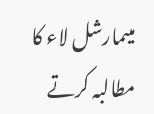میںمارشل لاء کا مطالبہ کرتے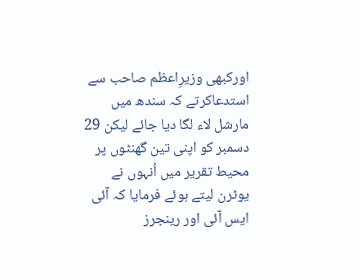اورکبھی وزیرِاعظم صاحب سے استدعاکرتے کہ سندھ میں مارشل لاء لگا دیا جائے لیکن 29 دسمبر کو اپنی تین گھنٹوں پر محیط تقریر میں اُنہوں نے یوٹرن لیتے ہوئے فرمایا کہ آئی ایس آئی اور رینجرز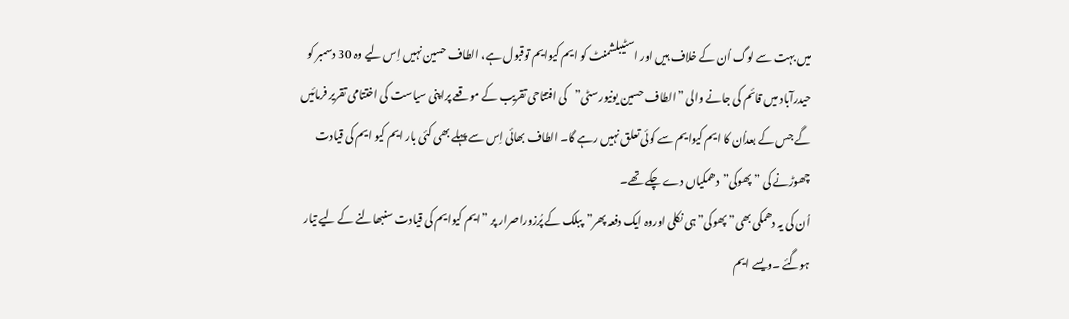میں بہت سے لوگ اُن کے خلاف ہیں اور اسٹیبلشمنٹ کو ایم کیوایم توقبول ہے، الطاف حسین نہیں اِس لیے وہ 30 دسمبر کو حیدرآباد میں قائم کی جانے والی ”الطاف حسین یونیورسٹی”کی افتتاحی تقریب کے موقعے پراپنی سیاست کی اختتامی تقریر فرمائیں گے جس کے بعداُن کا ایم کیوایم سے کوئی تعلق نہیں رہے گا۔ الطاف بھائی اِس سے پہلے بھی کئی بار ایم کیو ایم کی قیادت چھوڑنے کی ”پھوکی”دھمکیاں دے چکے تھے۔
اُن کی یہ دھمکی بھی”پھوکی”ہی نکلی اوروہ ایک دفعہ پھر”پبلک کے پُرزوراصرار پر ”ایم کیوایم کی قیادت سنبھالنے کے لیے تیار ہوگئے ۔ویسے ایم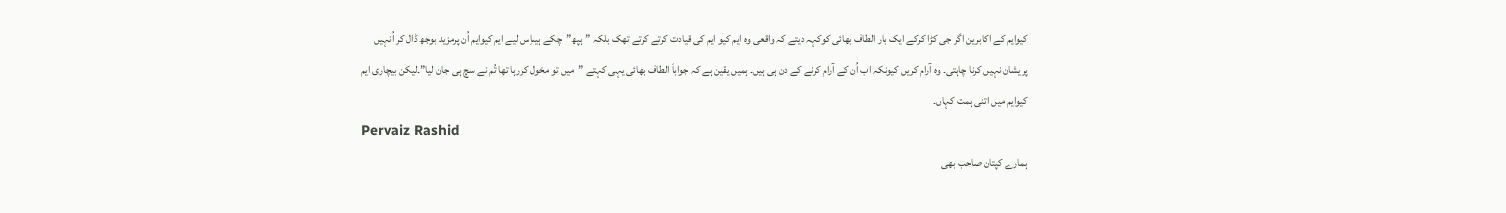کیوایم کے اکابرین اگر جی کڑا کرکے ایک بار الطاف بھائی کوکہہ دیتے کہ واقعی وہ ایم کیو ایم کی قیادت کرتے کرتے تھک بلکہ ”ہپھ”چکے ہیںاِس لیے ایم کیوایم اُن پرمزید بوجھ ڈال کر اُنہیں پریشان نہیں کرنا چاہتی۔ وہ آرام کریں کیونکہ اب اُن کے آرام کرنے کے دن ہی ہیں۔ ہمیں یقین ہے کہ جواباَ الطاف بھائی یہی کہتے ”میں تو مخول کررہا تھا تُم نے سچ ہی جان لیا”۔لیکن بیچاری ایم کیوایم میں اتنی ہمت کہاں۔
Pervaiz Rashid
ہمارے کپتان صاحب بھی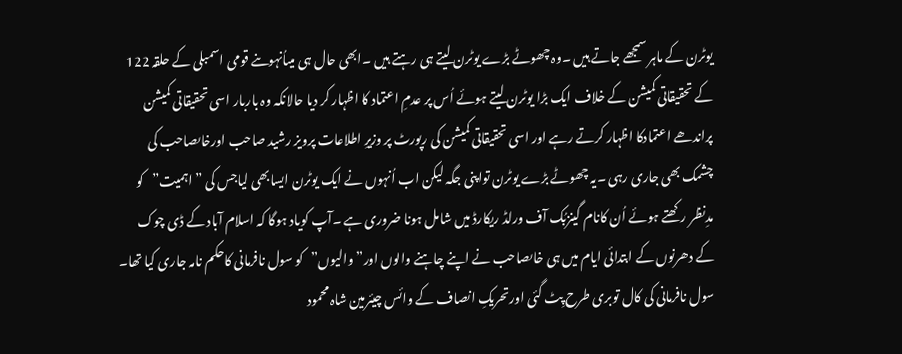یوٹرن کے ماہر سمجھے جاتے ہیں ۔وہ چھوٹے بڑے یوٹرن لیتے ہی رہتے ہیں ۔ابھی حال ہی میںاُنہوںنے قومی اسمبلی کے حلقہ 122 کے تحقیقاتی کمیشن کے خلاف ایک بڑا یوٹرن لیتے ہوئے اُس پر عدمِ اعتماد کا اظہار کر دیا حالانکہ وہ باربار اسی تحقیقاتی کمیشن پراندھے اعتمادکا اظہار کرتے رہے اور اسی تحقیقاتی کمیشن کی رپورٹ پر وزیرِ اطلاعات پرویز رشید صاحب اورخاںصاحب کی چشمک بھی جاری رہی ۔یہ چھوٹے بڑے یوٹرن تواپنی جگہ لیکن اب اُنہوں نے ایک یوٹرن ایسابھی لیاجس کی ”اہمیت”کو مدِنظر رکھتے ہوئے اُن کانام گینزبُک آف ورلڈ ریکارڈ میں شامل ہونا ضروری ہے ۔آپ کویاد ہوگا کہ اسلام آباد کے ڈی چوک کے دھرنوں کے ابتدائی ایام میں ہی خاںصاحب نے اپنے چاہنے والوں اور” والیوں”کو سول نافرمانی کاحکم نامہ جاری کیا تھا۔
سول نافرمانی کی کال توبری طرح پِٹ گئی اورتحریکِ انصاف کے وائس چیئرمین شاہ محمود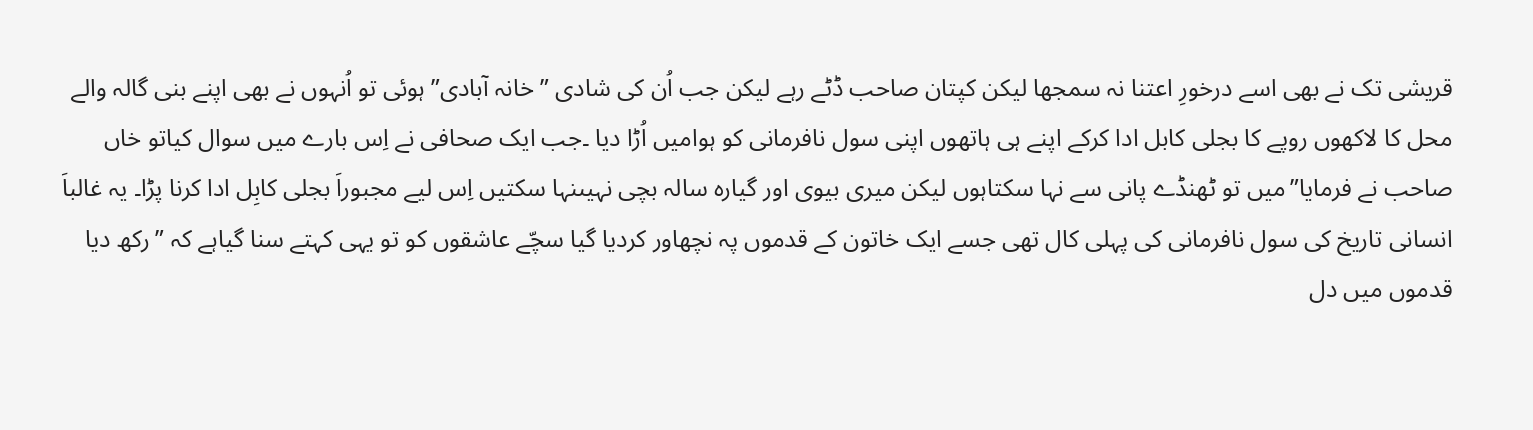قریشی تک نے بھی اسے درخورِ اعتنا نہ سمجھا لیکن کپتان صاحب ڈٹے رہے لیکن جب اُن کی شادی ”خانہ آبادی”ہوئی تو اُنہوں نے بھی اپنے بنی گالہ والے محل کا لاکھوں روپے کا بجلی کابل ادا کرکے اپنے ہی ہاتھوں اپنی سول نافرمانی کو ہوامیں اُڑا دیا ۔جب ایک صحافی نے اِس بارے میں سوال کیاتو خاں صاحب نے فرمایا”میں تو ٹھنڈے پانی سے نہا سکتاہوں لیکن میری بیوی اور گیارہ سالہ بچی نہیںنہا سکتیں اِس لیے مجبوراَ بجلی کابِل ادا کرنا پڑا۔ یہ غالباَ انسانی تاریخ کی سول نافرمانی کی پہلی کال تھی جسے ایک خاتون کے قدموں پہ نچھاور کردیا گیا سچّے عاشقوں کو تو یہی کہتے سنا گیاہے کہ ”رکھ دیا قدموں میں دل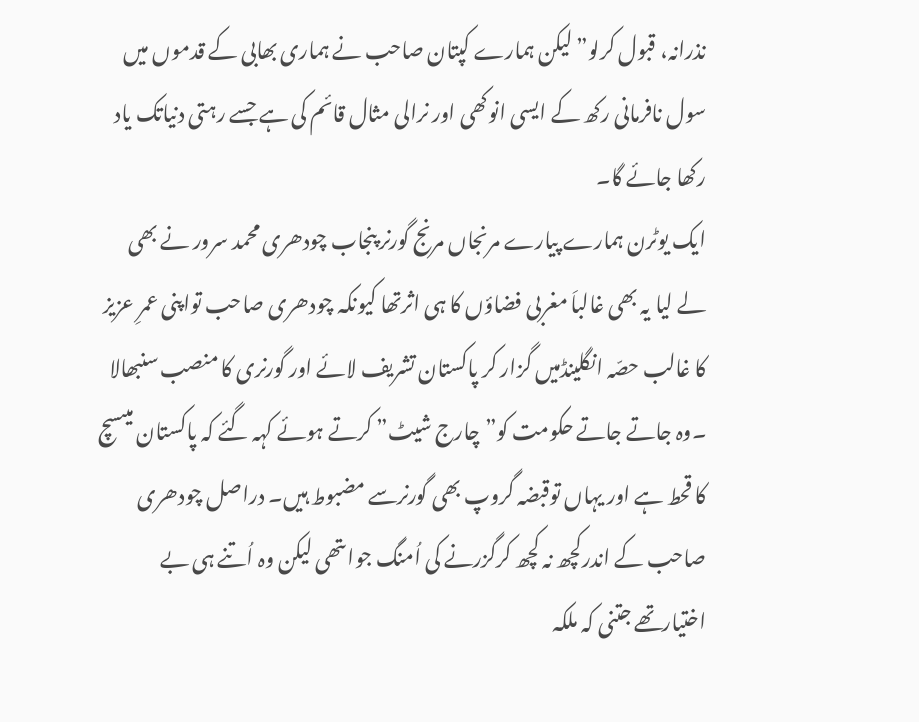نذرانہ، قبول کرلو”لیکن ہمارے کپتان صاحب نے ہماری بھابی کے قدموں میں سول نافرمانی رکھ کے ایسی انوکھی اور نرالی مثال قائم کی ہے جسے رہتی دنیاتک یاد رکھا جائے گا۔
ایک یوٹرن ہمارے پیارے مرنجاں مرنج گورنر پنجاب چودھری محمد سرور نے بھی لے لیا یہ بھی غالباَ مغربی فضاؤں کا ہی اثرتھا کیونکہ چودھری صاحب تواپنی عمرِ عزیز کا غالب حصّہ انگلینڈمیں گزار کر پاکستان تشریف لائے اور گورنری کا منصب سنبھالا ۔وہ جاتے جاتے حکومت کو”چارج شیٹ” کرتے ہوئے کہہ گئے کہ پاکستان میںسچ کا قحط ہے اور یہاں توقبضہ گروپ بھی گورنرسے مضبوط ہیں۔ دراصل چودھری صاحب کے اندرکچھ نہ کچھ کرگزرنے کی اُمنگ جواںتھی لیکن وہ اُتنے ہی بے اختیارتھے جتنی کہ ملکہ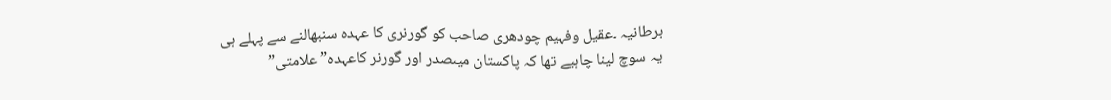برطانیہ ۔عقیل وفہیم چودھری صاحب کو گورنری کا عہدہ سنبھالنے سے پہلے ہی یہ سوچ لینا چاہیے تھا کہ پاکستان میںصدر اور گورنر کاعہدہ” علامتی”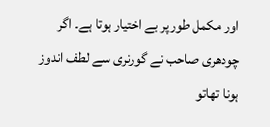اور مکمل طورپر بے اختیار ہوتا ہے۔ اگر چودھری صاحب نے گورنری سے لطف اندوز ہونا تھاتو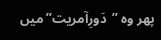پھر وہ ”دَورِآمریت”میں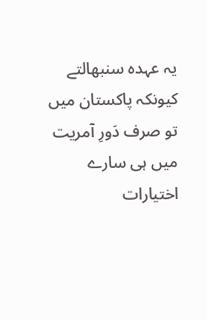یہ عہدہ سنبھالتے کیونکہ پاکستان میں تو صرف دَورِ آمریت میں ہی سارے اختیارات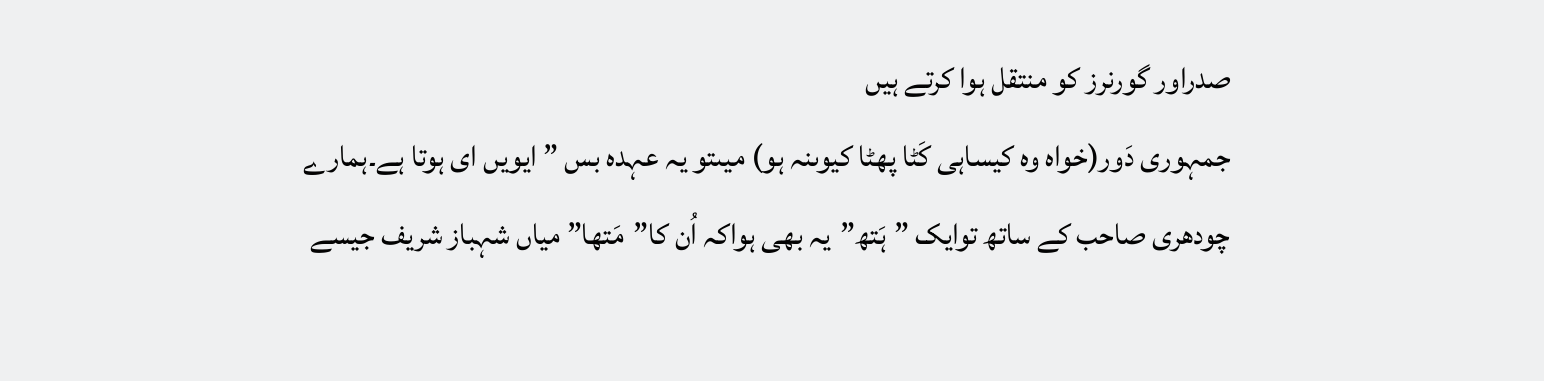صدراور گورنرز کو منتقل ہوا کرتے ہیں
جمہوری دَور(خواہ وہ کیساہی کَٹا پھٹا کیوںنہ ہو) میںتو یہ عہدہ بس ”ایویں ای ہوتا ہے۔ہمارے چودھری صاحب کے ساتھ توایک ”ہَتھ”یہ بھی ہواکہ اُن کا”مَتھا” میاں شہباز شریف جیسے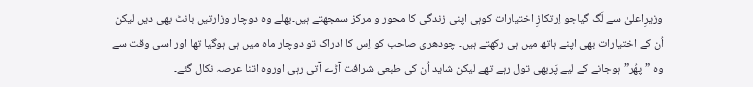وزیرِاعلیٰ سے لَگ گیاجو اِرتکازِ اختیارات کوہی اپنی زندگی کا محور و مرکز سمجھتے ہیں۔بھلے وہ دوچار وزارتیں بانٹ بھی دیں لیکن اُن کے اختیارات بھی اپنے ہاتھ میں ہی رکھتے ہیں۔ چودھری صاحب کو اِس کا ادراک تو دوچار ماہ میں ہی ہوگیا تھا اور اسی وقت سے وہ ”پھُر”ہوجانے کے لیے پَربھی تول رہے تھے لیکن شاید اُن کی طبعی شرافت آڑے آتی رہی اوروہ اتنا عرصہ نکال گئے۔